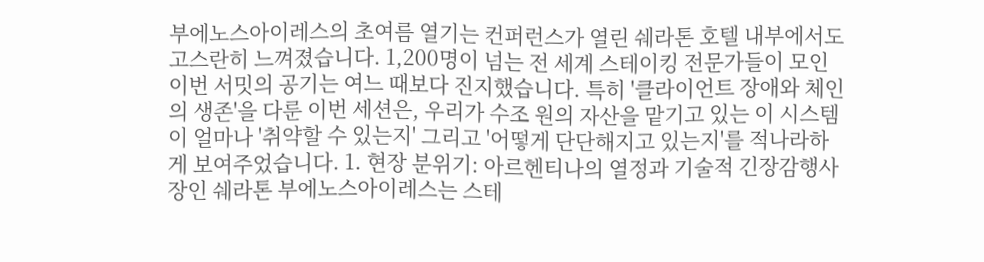부에노스아이레스의 초여름 열기는 컨퍼런스가 열린 쉐라톤 호텔 내부에서도 고스란히 느껴졌습니다. 1,200명이 넘는 전 세계 스테이킹 전문가들이 모인 이번 서밋의 공기는 여느 때보다 진지했습니다. 특히 '클라이언트 장애와 체인의 생존'을 다룬 이번 세션은, 우리가 수조 원의 자산을 맡기고 있는 이 시스템이 얼마나 '취약할 수 있는지' 그리고 '어떻게 단단해지고 있는지'를 적나라하게 보여주었습니다. 1. 현장 분위기: 아르헨티나의 열정과 기술적 긴장감행사장인 쉐라톤 부에노스아이레스는 스테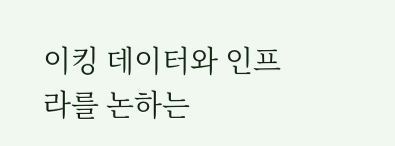이킹 데이터와 인프라를 논하는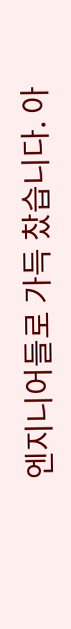엔지니어들로 가득 찼습니다. 아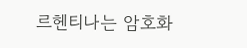르헨티나는 암호화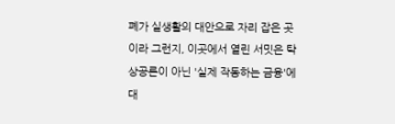폐가 실생활의 대안으로 자리 잡은 곳이라 그런지, 이곳에서 열린 서밋은 탁상공론이 아닌 '실제 작동하는 금융'에 대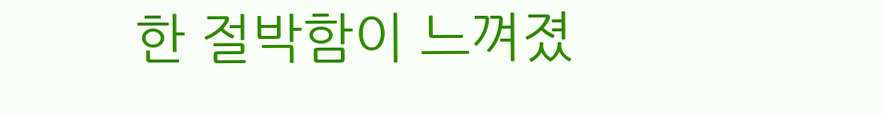한 절박함이 느껴졌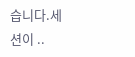습니다.세션이 ..